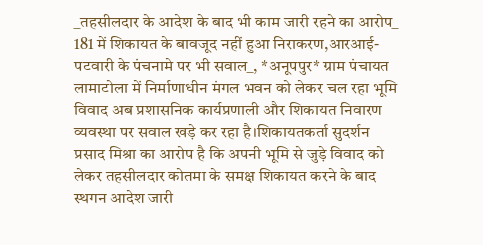_तहसीलदार के आदेश के बाद भी काम जारी रहने का आरोप_
181 में शिकायत के बावजूद नहीं हुआ निराकरण,आरआई-पटवारी के पंचनामे पर भी सवाल_, *अनूपपुर* ग्राम पंचायत लामाटोला में निर्माणाधीन मंगल भवन को लेकर चल रहा भूमि विवाद अब प्रशासनिक कार्यप्रणाली और शिकायत निवारण व्यवस्था पर सवाल खड़े कर रहा है।शिकायतकर्ता सुदर्शन प्रसाद मिश्रा का आरोप है कि अपनी भूमि से जुड़े विवाद को लेकर तहसीलदार कोतमा के समक्ष शिकायत करने के बाद स्थगन आदेश जारी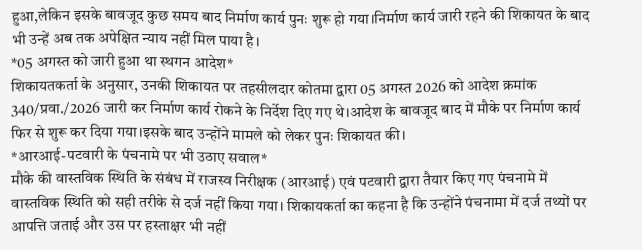हुआ,लेकिन इसके बावजूद कुछ समय बाद निर्माण कार्य पुनः शुरू हो गया।निर्माण कार्य जारी रहने की शिकायत के बाद भी उन्हें अब तक अपेक्षित न्याय नहीं मिल पाया है।
*05 अगस्त को जारी हुआ था स्थगन आदेश*
शिकायतकर्ता के अनुसार, उनकी शिकायत पर तहसीलदार कोतमा द्वारा 05 अगस्त 2026 को आदेश क्रमांक 340/प्रवा./2026 जारी कर निर्माण कार्य रोकने के निर्देश दिए गए थे।आदेश के बावजूद बाद में मौके पर निर्माण कार्य फिर से शुरू कर दिया गया।इसके बाद उन्होंने मामले को लेकर पुनः शिकायत की।
*आरआई-पटवारी के पंचनामे पर भी उठाए सवाल*
मौके की वास्तविक स्थिति के संबंध में राजस्व निरीक्षक (आरआई) एवं पटवारी द्वारा तैयार किए गए पंचनामे में वास्तविक स्थिति को सही तरीके से दर्ज नहीं किया गया। शिकायकर्ता का कहना है कि उन्होंने पंचनामा में दर्ज तथ्यों पर आपत्ति जताई और उस पर हस्ताक्षर भी नहीं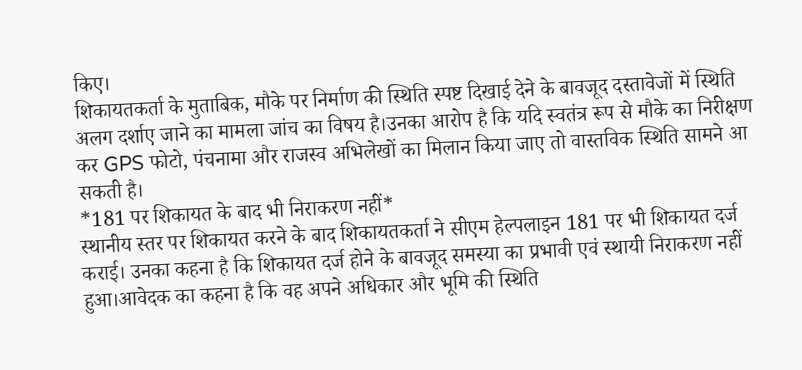किए।
शिकायतकर्ता के मुताबिक, मौके पर निर्माण की स्थिति स्पष्ट दिखाई देने के बावजूद दस्तावेजों में स्थिति अलग दर्शाए जाने का मामला जांच का विषय है।उनका आरोप है कि यदि स्वतंत्र रूप से मौके का निरीक्षण कर GPS फोटो, पंचनामा और राजस्व अभिलेखों का मिलान किया जाए तो वास्तविक स्थिति सामने आ सकती है।
*181 पर शिकायत के बाद भी निराकरण नहीं*
स्थानीय स्तर पर शिकायत करने के बाद शिकायतकर्ता ने सीएम हेल्पलाइन 181 पर भी शिकायत दर्ज कराई। उनका कहना है कि शिकायत दर्ज होने के बावजूद समस्या का प्रभावी एवं स्थायी निराकरण नहीं हुआ।आवेदक का कहना है कि वह अपने अधिकार और भूमि की स्थिति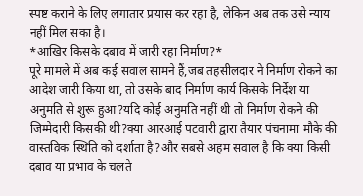स्पष्ट कराने के लिए लगातार प्रयास कर रहा है, लेकिन अब तक उसे न्याय नहीं मिल सका है।
*आखिर किसके दबाव में जारी रहा निर्माण?*
पूरे मामले में अब कई सवाल सामने हैं,जब तहसीलदार ने निर्माण रोकने का आदेश जारी किया था, तो उसके बाद निर्माण कार्य किसके निर्देश या अनुमति से शुरू हुआ?यदि कोई अनुमति नहीं थी तो निर्माण रोकने की जिम्मेदारी किसकी थी?क्या आरआई पटवारी द्वारा तैयार पंचनामा मौके की वास्तविक स्थिति को दर्शाता है?और सबसे अहम सवाल है कि क्या किसी दबाव या प्रभाव के चलते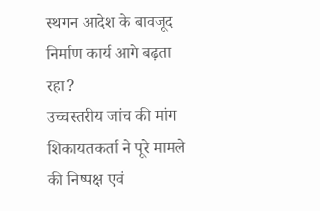स्थगन आदेश के बावजूद निर्माण कार्य आगे बढ़ता रहा?
उच्चस्तरीय जांच की मांग
शिकायतकर्ता ने पूरे मामले की निष्पक्ष एवं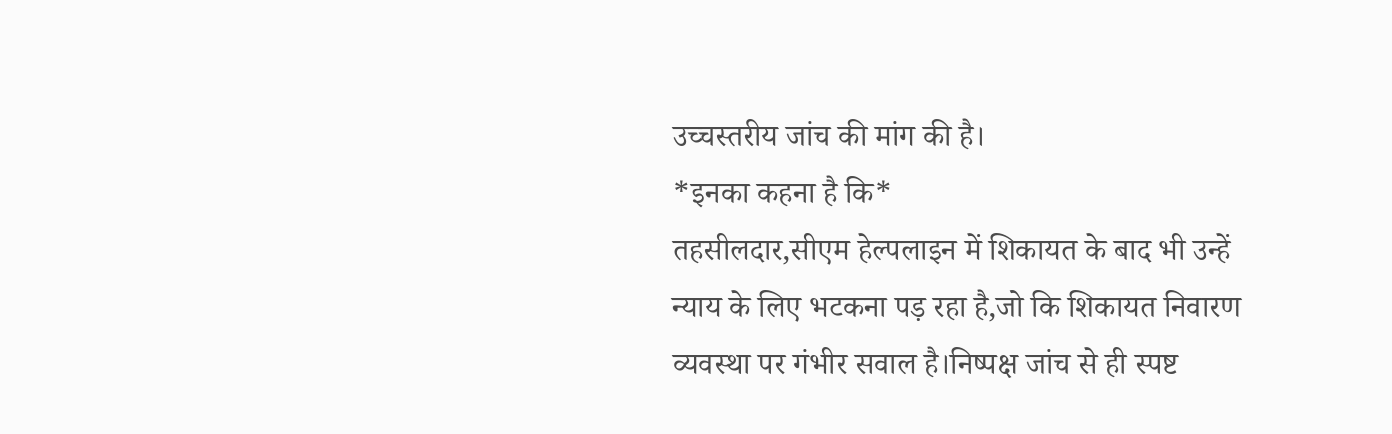उच्चस्तरीय जांच की मांग की है।
*इनका कहना है कि*
तहसीलदार,सीएम हेल्पलाइन में शिकायत के बाद भी उन्हें न्याय के लिए भटकना पड़ रहा है,जो कि शिकायत निवारण व्यवस्था पर गंभीर सवाल है।निष्पक्ष जांच से ही स्पष्ट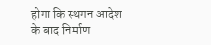होगा कि स्थगन आदेश के बाद निर्माण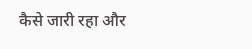कैसे जारी रहा और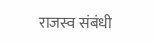राजस्व संबंधी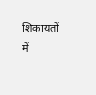शिकायतों में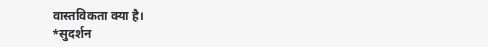वास्तविकता क्या है।
*सुदर्शन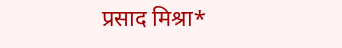प्रसाद मिश्रा*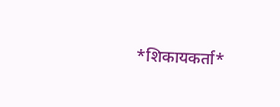*शिकायकर्ता*